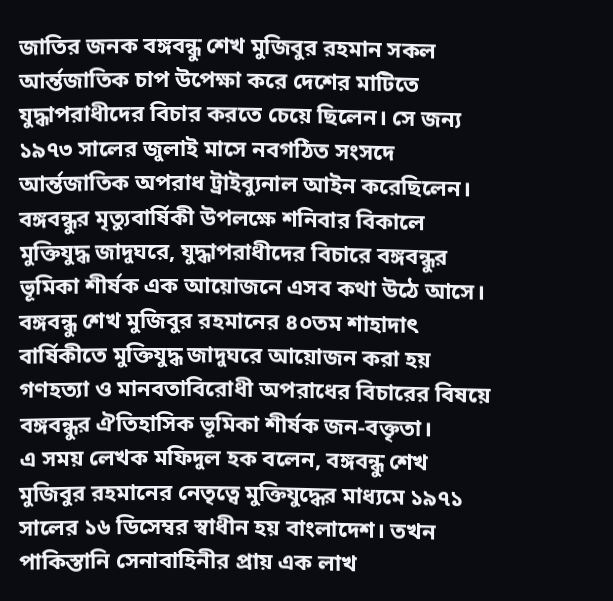জাতির জনক বঙ্গবন্ধু শেখ মুজিবুর রহমান সকল আর্ন্তজাতিক চাপ উপেক্ষা করে দেশের মাটিতে যুদ্ধাপরাধীদের বিচার করতে চেয়ে ছিলেন। সে জন্য ১৯৭৩ সালের জুলাই মাসে নবগঠিত সংসদে আর্ন্তজাতিক অপরাধ ট্রাইব্যুনাল আইন করেছিলেন। বঙ্গবন্ধুর মৃত্যুবার্ষিকী উপলক্ষে শনিবার বিকালে মুক্তিযুদ্ধ জাদুঘরে, যুদ্ধাপরাধীদের বিচারে বঙ্গবন্ধুর ভূমিকা শীর্ষক এক আয়োজনে এসব কথা উঠে আসে।
বঙ্গবন্ধু শেখ মুজিবুর রহমানের ৪০তম শাহাদাৎ বার্ষিকীতে মুক্তিযুদ্ধ জাদুঘরে আয়োজন করা হয় গণহত্যা ও মানবতাবিরোধী অপরাধের বিচারের বিষয়ে বঙ্গবন্ধুর ঐতিহাসিক ভূমিকা শীর্ষক জন-বক্তৃতা।
এ সময় লেখক মফিদুল হক বলেন, বঙ্গবন্ধু শেখ মুজিবুর রহমানের নেতৃত্বে মুক্তিযুদ্ধের মাধ্যমে ১৯৭১ সালের ১৬ ডিসেম্বর স্বাধীন হয় বাংলাদেশ। তখন পাকিস্তানি সেনাবাহিনীর প্রায় এক লাখ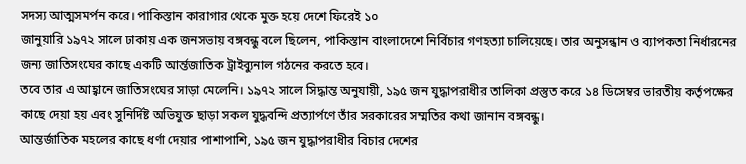সদস্য আত্মসমর্পন করে। পাকিস্তান কারাগার থেকে মুক্ত হয়ে দেশে ফিরেই ১০
জানুয়ারি ১৯৭২ সালে ঢাকায় এক জনসভায় বঙ্গবন্ধু বলে ছিলেন, পাকিস্তান বাংলাদেশে নির্বিচার গণহত্যা চালিয়েছে। তার অনুসন্ধান ও ব্যাপকতা নির্ধারনের জন্য জাতিসংঘের কাছে একটি আর্ন্তজাতিক ট্রাইব্যুনাল গঠনের করতে হবে।
তবে তার এ আহ্বানে জাতিসংঘের সাড়া মেলেনি। ১৯৭২ সালে সিদ্ধান্ত অনুযায়ী, ১৯৫ জন যুদ্ধাপরাধীর তালিকা প্রস্তুত করে ১৪ ডিসেম্বর ভারতীয় কর্তৃপক্ষের কাছে দেয়া হয় এবং সুনির্দিষ্ট অভিযুক্ত ছাড়া সকল যুদ্ধবন্দি প্রত্যার্পণে তাঁর সরকারের সম্মতির কথা জানান বঙ্গবন্ধু।
আন্তর্জাতিক মহলের কাছে ধর্ণা দেয়ার পাশাপাশি, ১৯৫ জন যুদ্ধাপরাধীর বিচার দেশের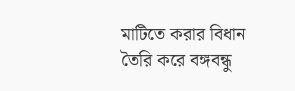মাটিতে করার বিধান তৈরি করে বঙ্গবন্ধু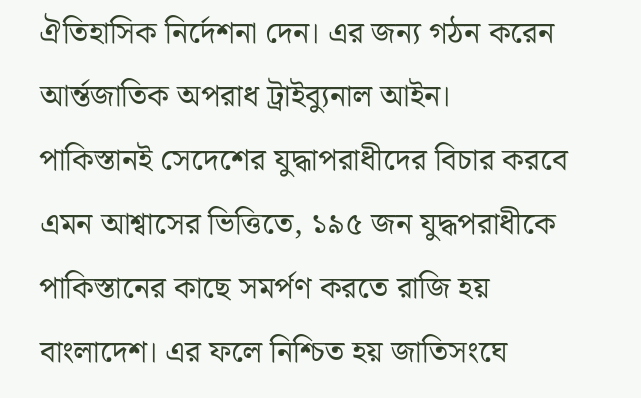ঐতিহাসিক নির্দেশনা দেন। এর জন্য গঠন করেন আর্ন্তজাতিক অপরাধ ট্রাইব্যুনাল আইন।
পাকিস্তানই সেদেশের যুদ্ধাপরাধীদের বিচার করবে এমন আশ্বাসের ভিত্তিতে, ১৯৫ জন যুদ্ধপরাধীকে পাকিস্তানের কাছে সমর্পণ করতে রাজি হয় বাংলাদেশ। এর ফলে নিশ্চিত হয় জাতিসংঘে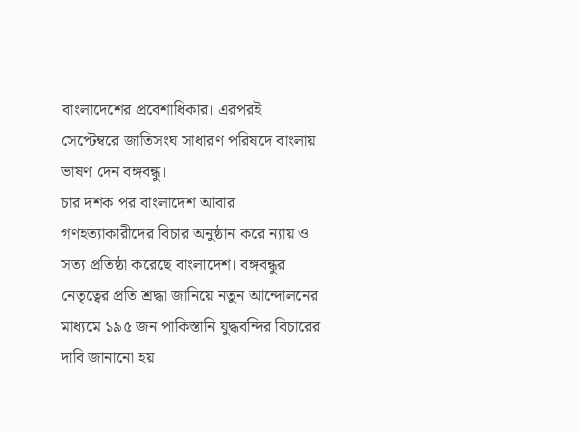বাংলাদেশের প্রবেশাধিকার। এরপরই সেপ্টেম্বরে জাতিসংঘ সাধারণ পরিষদে বাংলায় ভাষণ দেন বঙ্গবন্ধু।
চার দশক পর বাংলাদেশ আবার গণহত্যাকারীদের বিচার অনুষ্ঠান করে ন্যায় ও সত্য প্রতিষ্ঠা করেছে বাংলাদেশ। বঙ্গবন্ধুর নেতৃত্বের প্রতি শ্রদ্ধা জানিয়ে নতুন আন্দোলনের মাধ্যমে ১৯৫ জন পাকিস্তানি যুদ্ধবন্দির বিচারের দাবি জানানো হয়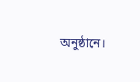অনুষ্ঠানে।